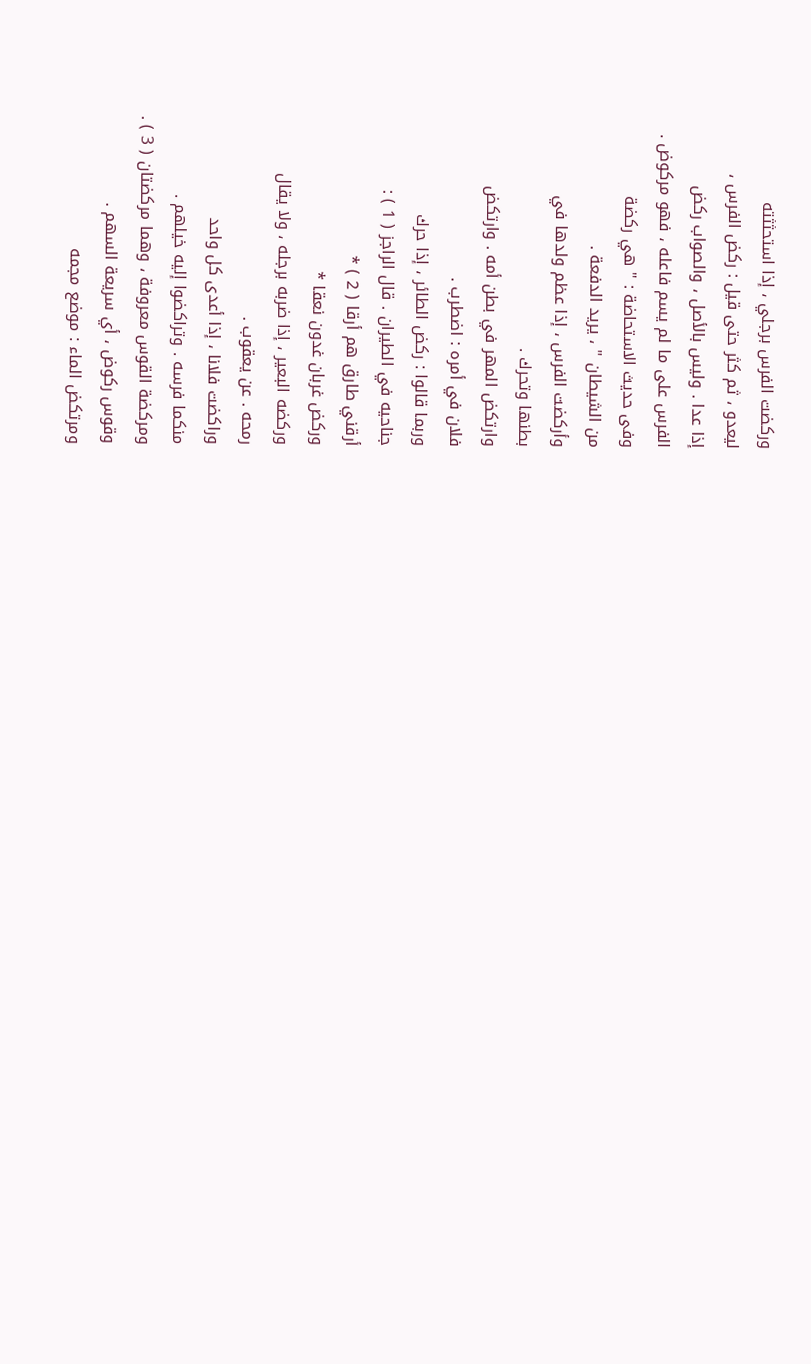وركضت الفرس برجلي ، إذا استحثثته
ليعدو ، ثم كثر حتى قيل : ركض الفرس ،
إذا عدا . وليس بالأصل ، والصواب ركض
الفرس على ما لم يسم فاعله ، فهو مركوض .
وفى حديث الاستحاضة : " هي ركضة
من الشيطان " ، يريد الدفعة .
وأركضت الفرس ، إذا عظم ولدها في
بطنها وتحرك .
وارتكض المهر في بطن أمه . وارتكض
فلان في أمره : اضطرب .
وربما قالوا : ركض الطائر ، إذا حرك
جناحيه في الطيران . قال الراجز ( 1 ) :
أرقني طارق هم أرقا ( 2 ) *
وركض غربان غدون نعقا *
وركضه البعير ، إذا ضربه برجله ، ولا يقال
رمحه . عن يعقوب .
وراكضت فلانا ، إذا أعدى كل واحد
منكما فرسه . وتراكضوا إليه خيلهم .
ومركضة القوس معروفة ، وهما مركضتان ( 3 ) .
وقوس ركوض ، أي سريعة السهم .
ومرتكض الماء : موضع مجمه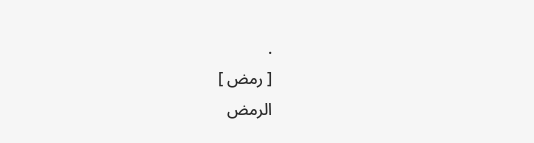.
[ رمض ]
الرمض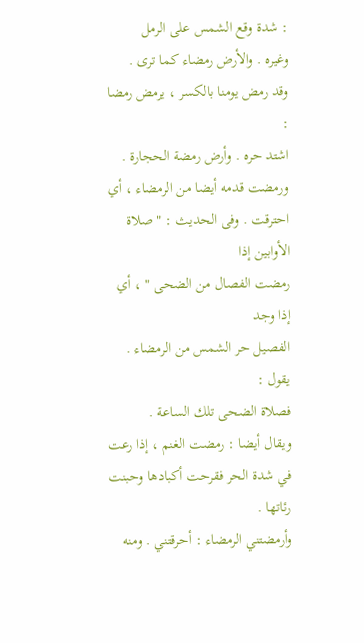: شدة وقع الشمس على الرمل
وغيره . والأرض رمضاء كما ترى .
وقد رمض يومنا بالكسر ، يرمض رمضا :
اشتد حره . وأرض رمضة الحجارة .
ورمضت قدمه أيضا من الرمضاء ، أي
احترقت . وفى الحديث : " صلاة الأوابين إذا
رمضت الفصال من الضحى " ، أي إذا وجد
الفصيل حر الشمس من الرمضاء . يقول :
فصلاة الضحى تلك الساعة .
ويقال أيضا : رمضت الغنم ، إذا رعت
في شدة الحر فقرحت أكبادها وحبنت رئاتها .
وأرمضتني الرمضاء : أحرقتني . ومنه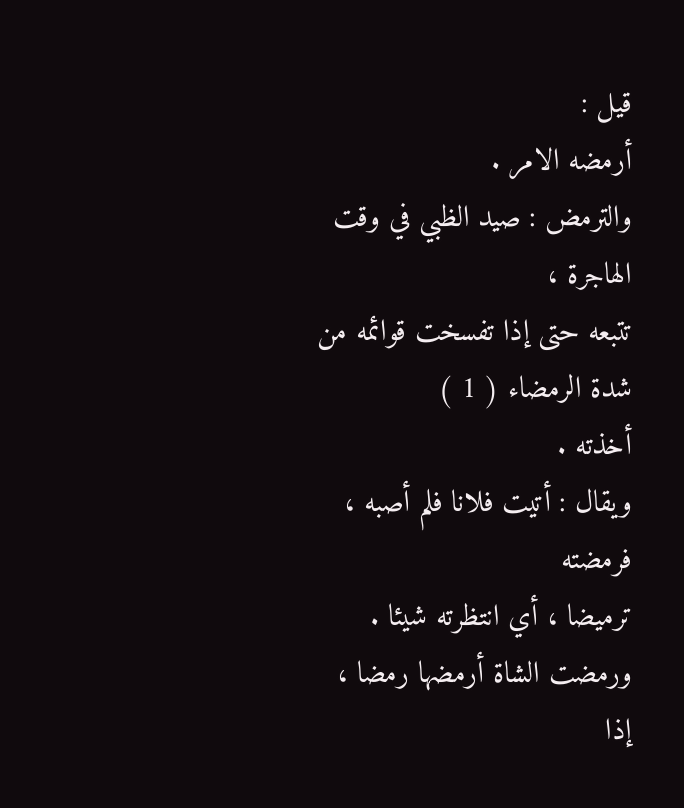قيل :
أرمضه الامر .
والترمض : صيد الظبي في وقت الهاجرة ،
تتبعه حتى إذا تفسخت قوائمه من شدة الرمضاء ( 1 )
أخذته .
ويقال : أتيت فلانا فلم أصبه ، فرمضته
ترميضا ، أي انتظرته شيئا .
ورمضت الشاة أرمضها رمضا ، إذا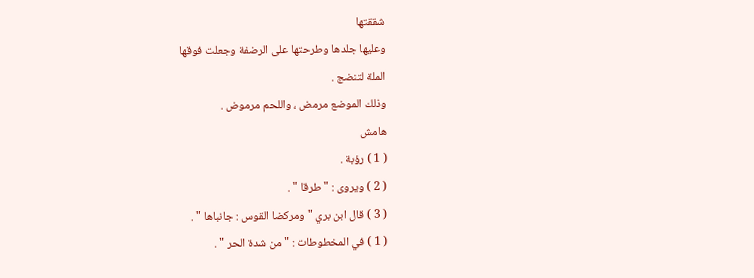شققتها
وعليها جلدها وطرحتها على الرضفة وجعلت فوقها
الملة لتنضج .
وذلك الموضع مرمض ، واللحم مرموض .
هامش
( 1 ) رؤبة .
( 2 ) ويروى : " طرقا " .
( 3 ) قال ابن بري " ومركضا القوس : جانباها " .
( 1 ) في المخطوطات : " من شدة الحر " .